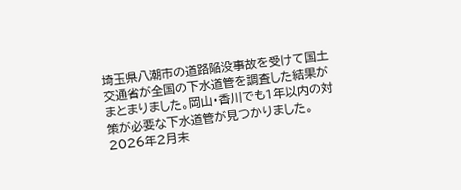埼玉県八潮市の道路陥没事故を受けて国土交通省が全国の下水道管を調査した結果がまとまりました。岡山・香川でも1年以内の対策が必要な下水道管が見つかりました。
2026年2月末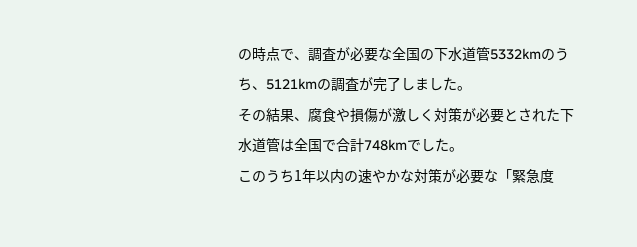の時点で、調査が必要な全国の下水道管5332kmのうち、5121kmの調査が完了しました。
その結果、腐食や損傷が激しく対策が必要とされた下水道管は全国で合計748kmでした。
このうち1年以内の速やかな対策が必要な「緊急度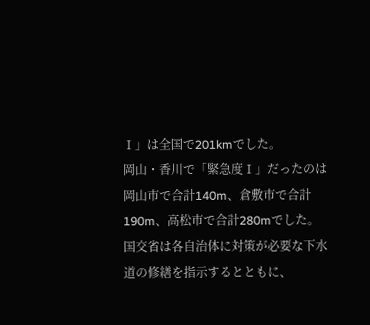Ⅰ」は全国で201kmでした。
岡山・香川で「緊急度Ⅰ」だったのは岡山市で合計140m、倉敷市で合計190m、高松市で合計280mでした。
国交省は各自治体に対策が必要な下水道の修繕を指示するとともに、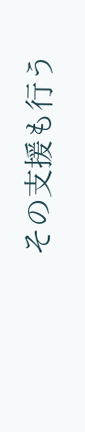その支援も行う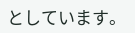としています。